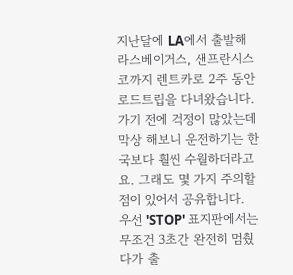지난달에 LA에서 출발해 라스베이거스, 샌프란시스코까지 렌트카로 2주 동안 로드트립을 다녀왔습니다. 가기 전에 걱정이 많았는데 막상 해보니 운전하기는 한국보다 훨씬 수월하더라고요. 그래도 몇 가지 주의할 점이 있어서 공유합니다. 우선 'STOP' 표지판에서는 무조건 3초간 완전히 멈췄다가 출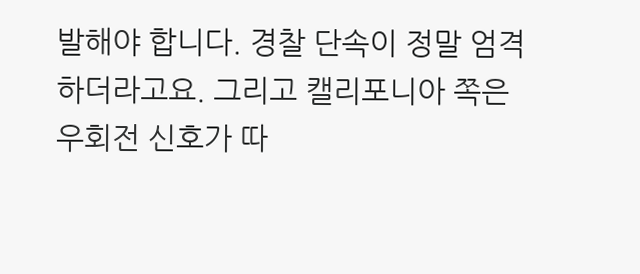발해야 합니다. 경찰 단속이 정말 엄격하더라고요. 그리고 캘리포니아 쪽은 우회전 신호가 따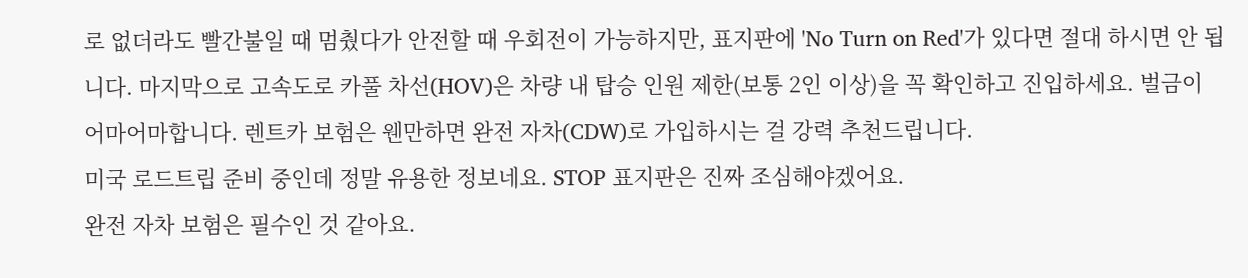로 없더라도 빨간불일 때 멈췄다가 안전할 때 우회전이 가능하지만, 표지판에 'No Turn on Red'가 있다면 절대 하시면 안 됩니다. 마지막으로 고속도로 카풀 차선(HOV)은 차량 내 탑승 인원 제한(보통 2인 이상)을 꼭 확인하고 진입하세요. 벌금이 어마어마합니다. 렌트카 보험은 웬만하면 완전 자차(CDW)로 가입하시는 걸 강력 추천드립니다.
미국 로드트립 준비 중인데 정말 유용한 정보네요. STOP 표지판은 진짜 조심해야겠어요.
완전 자차 보험은 필수인 것 같아요.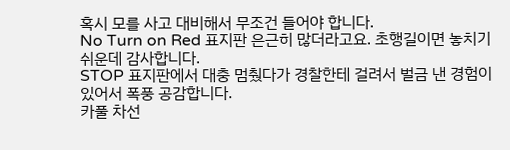혹시 모를 사고 대비해서 무조건 들어야 합니다.
No Turn on Red 표지판 은근히 많더라고요. 초행길이면 놓치기 쉬운데 감사합니다.
STOP 표지판에서 대충 멈췄다가 경찰한테 걸려서 벌금 낸 경험이 있어서 폭풍 공감합니다.
카풀 차선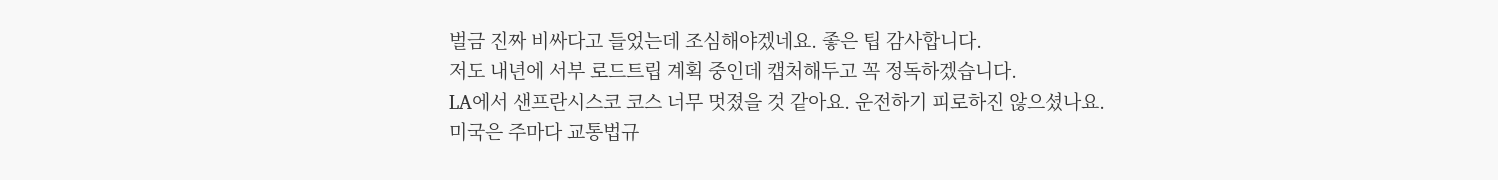벌금 진짜 비싸다고 들었는데 조심해야겠네요. 좋은 팁 감사합니다.
저도 내년에 서부 로드트립 계획 중인데 캡처해두고 꼭 정독하겠습니다.
LA에서 샌프란시스코 코스 너무 멋졌을 것 같아요. 운전하기 피로하진 않으셨나요.
미국은 주마다 교통법규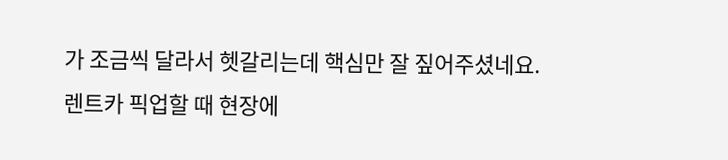가 조금씩 달라서 헷갈리는데 핵심만 잘 짚어주셨네요.
렌트카 픽업할 때 현장에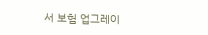서 보험 업그레이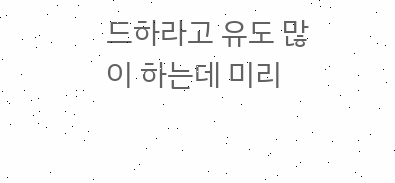드하라고 유도 많이 하는데 미리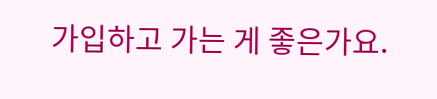가입하고 가는 게 좋은가요.